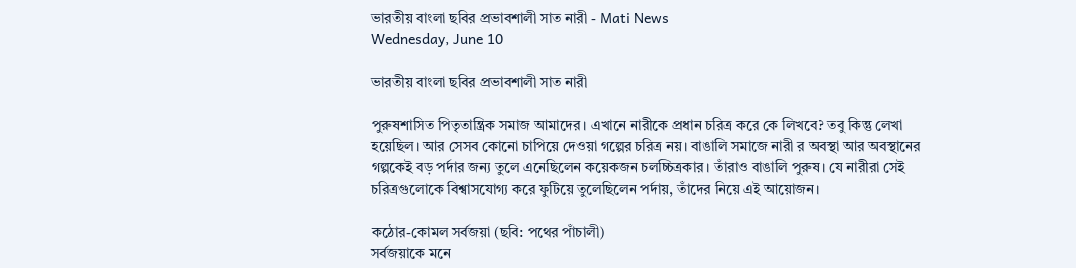ভারতীয় বাংলা ছবির প্রভাবশালী সাত নারী - Mati News
Wednesday, June 10

ভারতীয় বাংলা ছবির প্রভাবশালী সাত নারী

পুরুষশাসিত পিতৃতান্ত্রিক সমাজ আমাদের। এখানে নারীকে প্রধান চরিত্র করে কে লিখবে? তবু কিন্তু লেখা হয়েছিল। আর সেসব কোনো চাপিয়ে দেওয়া গল্পের চরিত্র নয়। বাঙালি সমাজে নারী র অবস্থা আর অবস্থানের গল্পকেই বড় পর্দার জন্য তুলে এনেছিলেন কয়েকজন চলচ্চিত্রকার। তাঁরাও বাঙালি পুরুষ। যে নারীরা সেই চরিত্রগুলোকে বিশ্বাসযোগ্য করে ফুটিয়ে তুলেছিলেন পর্দায়, তাঁদের নিয়ে এই আয়োজন।

কঠোর-কোমল সর্বজয়া (ছবি: পথের পাঁচালী)
সর্বজয়াকে মনে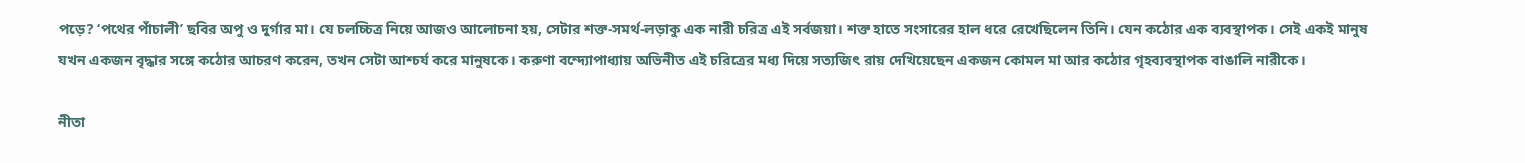পড়ে? ‘পথের পাঁচালী’ ছবির অপু ও দুর্গার মা। যে চলচ্চিত্র নিয়ে আজও আলোচনা হয়, সেটার শক্ত-সমর্থ-লড়াকু এক নারী চরিত্র এই সর্বজয়া। শক্ত হাতে সংসারের হাল ধরে রেখেছিলেন তিনি। যেন কঠোর এক ব্যবস্থাপক। সেই একই মানুষ যখন একজন বৃদ্ধার সঙ্গে কঠোর আচরণ করেন, তখন সেটা আশ্চর্য করে মানুষকে। করুণা বন্দ্যোপাধ্যায় অভিনীত এই চরিত্রের মধ্য দিয়ে সত্যজিৎ রায় দেখিয়েছেন একজন কোমল মা আর কঠোর গৃহব্যবস্থাপক বাঙালি নারীকে।

নীতা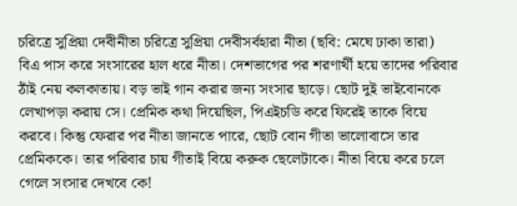চরিত্রে সুপ্রিয়া দেবীনীতা চরিত্রে সুপ্রিয়া দেবীসর্বহারা নীতা (ছবি: মেঘে ঢাকা তারা)
বিএ পাস করে সংসারের হাল ধরে নীতা। দেশভাগের পর শরণার্থী হয়ে তাদের পরিবার ঠাঁই নেয় কলকাতায়। বড় ভাই গান করার জন্য সংসার ছাড়ে। ছোট দুই ভাইবোনকে লেখাপড়া করায় সে। প্রেমিক কথা দিয়েছিল, পিএইচডি করে ফিরেই তাকে বিয়ে করবে। কিন্তু ফেরার পর নীতা জানতে পারে, ছোট বোন গীতা ভালোবাসে তার প্রেমিককে। তার পরিবার চায় গীতাই বিয়ে করুক ছেলেটাকে। নীতা বিয়ে করে চলে গেলে সংসার দেখবে কে!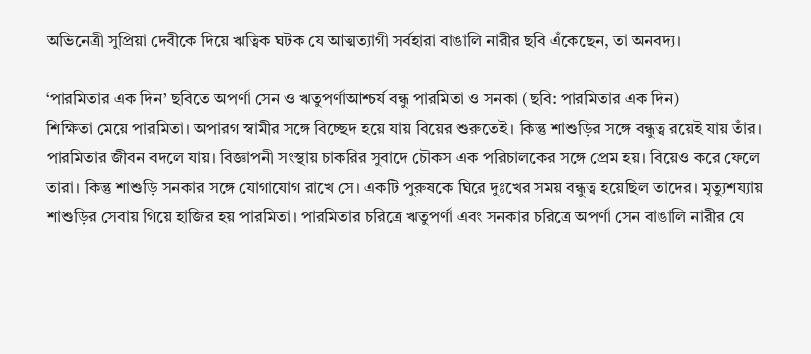অভিনেত্রী সুপ্রিয়া দেবীকে দিয়ে ঋত্বিক ঘটক যে আত্মত্যাগী সর্বহারা বাঙালি নারীর ছবি এঁকেছেন, তা অনবদ্য।

‘পারমিতার এক দিন’ ছবিতে অপর্ণা সেন ও ঋতুপর্ণাআশ্চর্য বন্ধু পারমিতা ও সনকা (ছবি: পারমিতার এক দিন)
শিক্ষিতা মেয়ে পারমিতা। অপারগ স্বামীর সঙ্গে বিচ্ছেদ হয়ে যায় বিয়ের শুরুতেই। কিন্তু শাশুড়ির সঙ্গে বন্ধুত্ব রয়েই যায় তাঁর। পারমিতার জীবন বদলে যায়। বিজ্ঞাপনী সংস্থায় চাকরির সুবাদে চৌকস এক পরিচালকের সঙ্গে প্রেম হয়। বিয়েও করে ফেলে তারা। কিন্তু শাশুড়ি সনকার সঙ্গে যোগাযোগ রাখে সে। একটি পুরুষকে ঘিরে দুঃখের সময় বন্ধুত্ব হয়েছিল তাদের। মৃত্যুশয্যায় শাশুড়ির সেবায় গিয়ে হাজির হয় পারমিতা। পারমিতার চরিত্রে ঋতুপর্ণা এবং সনকার চরিত্রে অপর্ণা সেন বাঙালি নারীর যে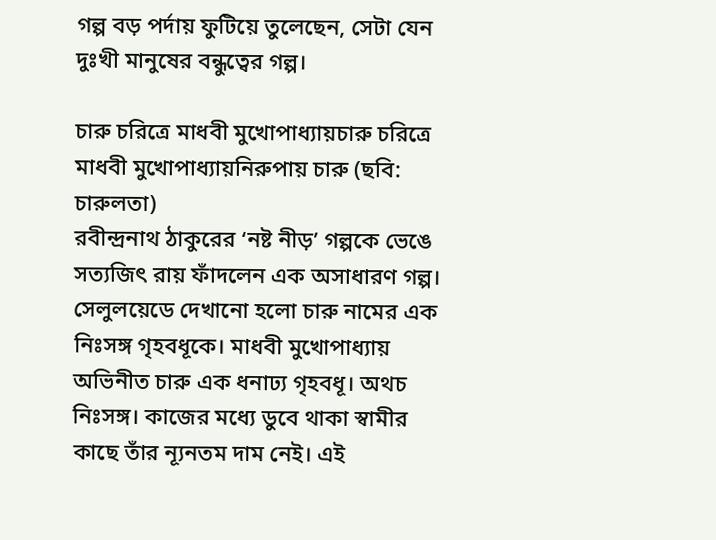গল্প বড় পর্দায় ফুটিয়ে তুলেছেন, সেটা যেন দুঃখী মানুষের বন্ধুত্বের গল্প।

চারু চরিত্রে মাধবী মুখোপাধ্যায়চারু চরিত্রে মাধবী মুখোপাধ্যায়নিরুপায় চারু (ছবি: চারুলতা)
রবীন্দ্রনাথ ঠাকুরের ‘নষ্ট নীড়’ গল্পকে ভেঙে সত্যজিৎ রায় ফাঁদলেন এক অসাধারণ গল্প। সেলুলয়েডে দেখানো হলো চারু নামের এক নিঃসঙ্গ গৃহবধূকে। মাধবী মুখোপাধ্যায় অভিনীত চারু এক ধনাঢ্য গৃহবধূ। অথচ নিঃসঙ্গ। কাজের মধ্যে ডুবে থাকা স্বামীর কাছে তাঁর ন্যূনতম দাম নেই। এই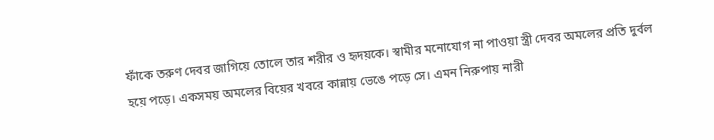ফাঁকে তরুণ দেবর জাগিয়ে তোলে তার শরীর ও হৃদয়কে। স্বামীর মনোযোগ না পাওয়া স্ত্রী দেবর অমলের প্রতি দুর্বল হয়ে পড়ে। একসময় অমলের বিয়ের খবরে কান্নায় ভেঙে পড়ে সে। এমন নিরুপায় নারী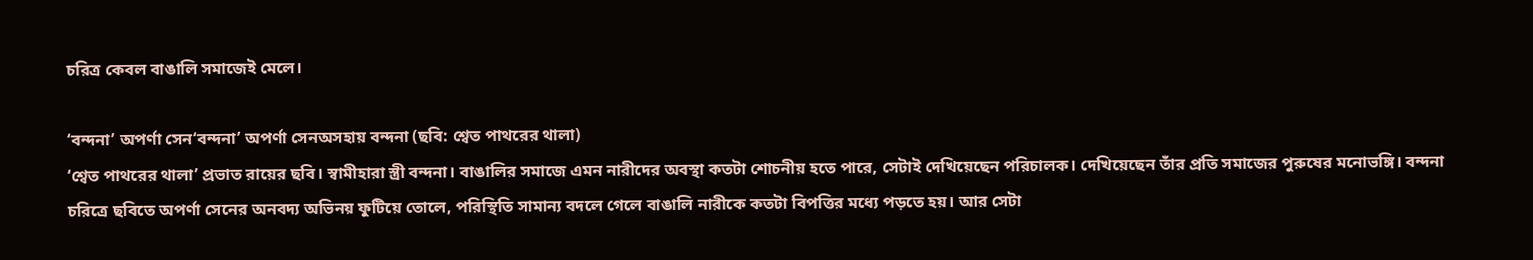চরিত্র কেবল বাঙালি সমাজেই মেলে।

‘বন্দনা’ অপর্ণা সেন‘বন্দনা’ অপর্ণা সেনঅসহায় বন্দনা (ছবি: শ্বেত পাথরের থালা)
‘শ্বেত পাথরের থালা’ প্রভাত রায়ের ছবি। স্বামীহারা স্ত্রী বন্দনা। বাঙালির সমাজে এমন নারীদের অবস্থা কতটা শোচনীয় হতে পারে, সেটাই দেখিয়েছেন পরিচালক। দেখিয়েছেন তাঁর প্রতি সমাজের পুরুষের মনোভঙ্গি। বন্দনা চরিত্রে ছবিতে অপর্ণা সেনের অনবদ্য অভিনয় ফুটিয়ে তোলে, পরিস্থিতি সামান্য বদলে গেলে বাঙালি নারীকে কতটা বিপত্তির মধ্যে পড়তে হয়। আর সেটা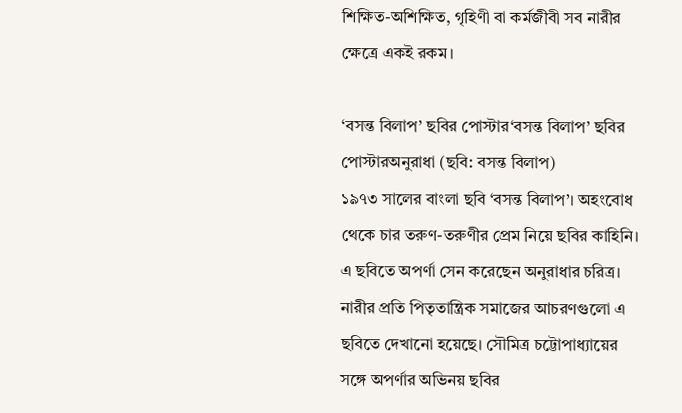শিক্ষিত-অশিক্ষিত, গৃহিণী বা কর্মজীবী সব নারীর ক্ষেত্রে একই রকম।

‘বসন্ত বিলাপ’ ছবির পোস্টার‘বসন্ত বিলাপ’ ছবির পোস্টারঅনুরাধা (ছবি: বসন্ত বিলাপ)
১৯৭৩ সালের বাংলা ছবি ‘বসন্ত বিলাপ’। অহংবোধ থেকে চার তরুণ-তরুণীর প্রেম নিয়ে ছবির কাহিনি। এ ছবিতে অপর্ণা সেন করেছেন অনুরাধার চরিত্র। নারীর প্রতি পিতৃতান্ত্রিক সমাজের আচরণগুলো এ ছবিতে দেখানো হয়েছে। সৌমিত্র চট্টোপাধ্যায়ের সঙ্গে অপর্ণার অভিনয় ছবির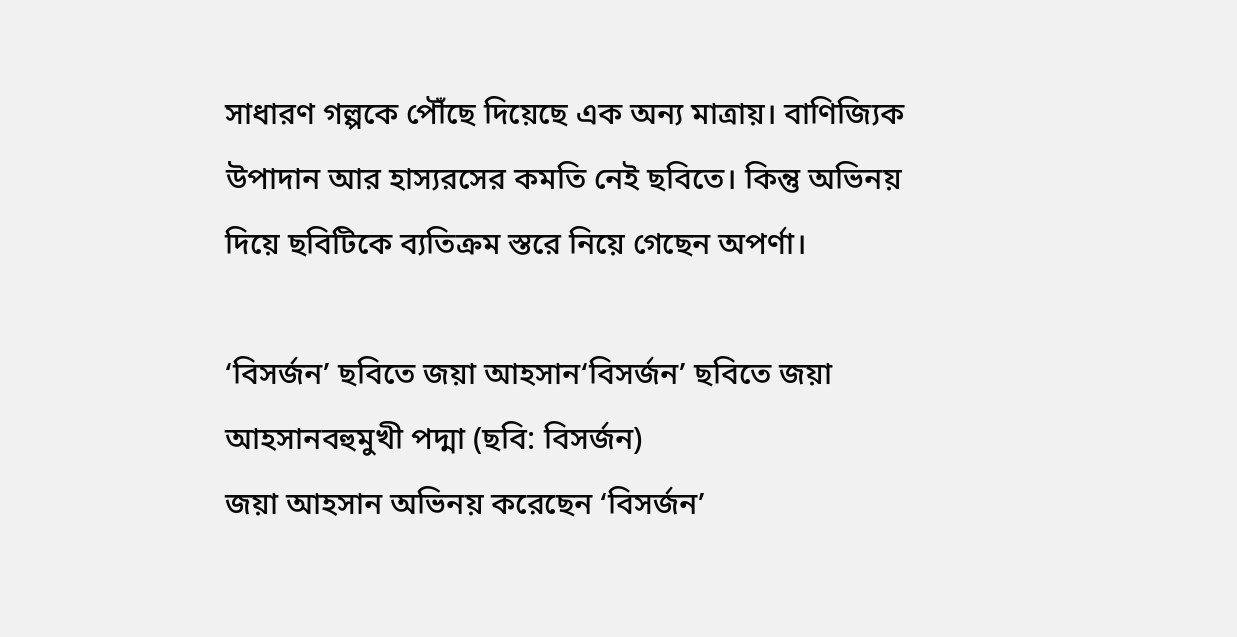সাধারণ গল্পকে পৌঁছে দিয়েছে এক অন্য মাত্রায়। বাণিজ্যিক উপাদান আর হাস্যরসের কমতি নেই ছবিতে। কিন্তু অভিনয় দিয়ে ছবিটিকে ব্যতিক্রম স্তরে নিয়ে গেছেন অপর্ণা।

‘বিসর্জন’ ছবিতে জয়া আহসান‘বিসর্জন’ ছবিতে জয়া আহসানবহুমুখী পদ্মা (ছবি: বিসর্জন)
জয়া আহসান অভিনয় করেছেন ‘বিসর্জন’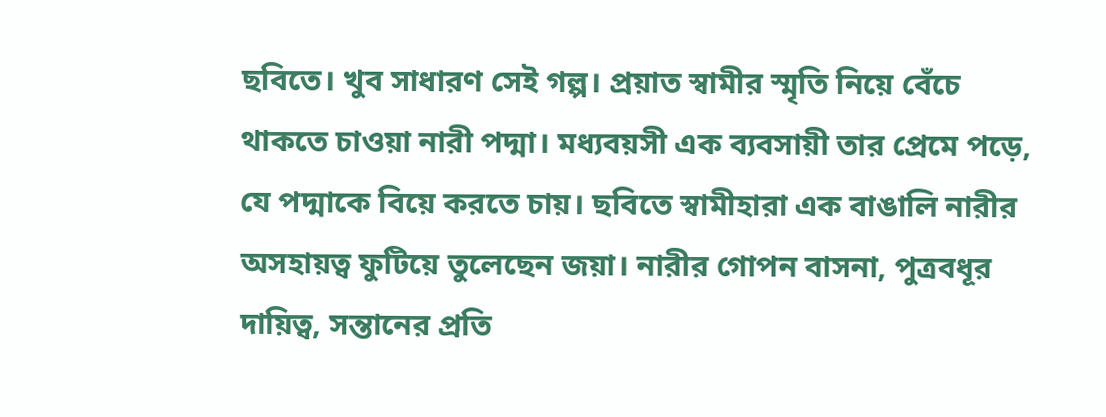ছবিতে। খুব সাধারণ সেই গল্প। প্রয়াত স্বামীর স্মৃতি নিয়ে বেঁচে থাকতে চাওয়া নারী পদ্মা। মধ্যবয়সী এক ব্যবসায়ী তার প্রেমে পড়ে, যে পদ্মাকে বিয়ে করতে চায়। ছবিতে স্বামীহারা এক বাঙালি নারীর অসহায়ত্ব ফুটিয়ে তুলেছেন জয়া। নারীর গোপন বাসনা, পুত্রবধূর দায়িত্ব, সন্তানের প্রতি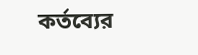কর্তব্যের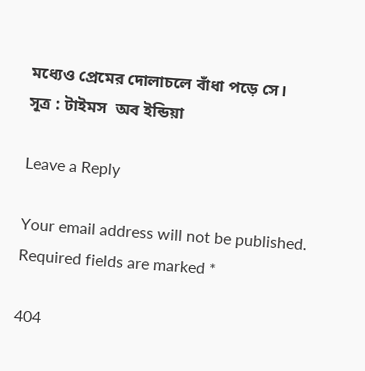মধ্যেও প্রেমের দোলাচলে বাঁধা পড়ে সে।
সূত্র : টাইমস  অব ইন্ডিয়া

Leave a Reply

Your email address will not be published. Required fields are marked *

404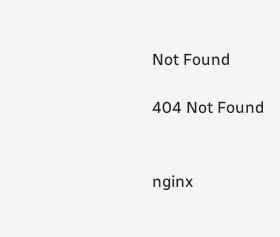Not Found

404 Not Found


nginx